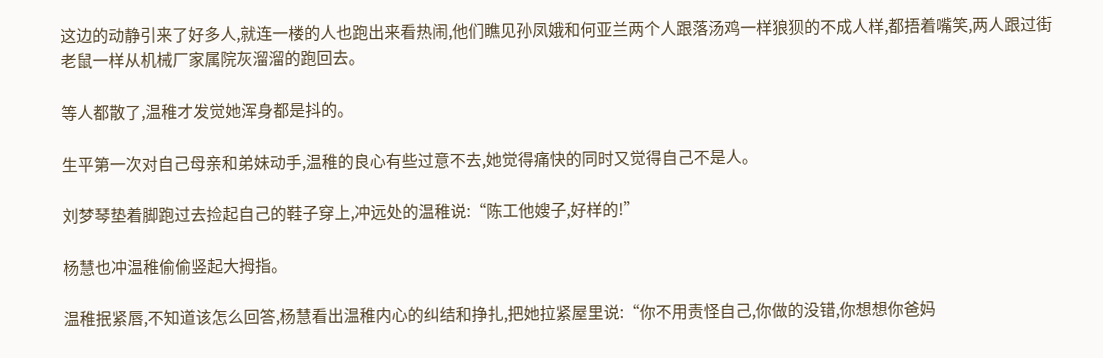这边的动静引来了好多人,就连一楼的人也跑出来看热闹,他们瞧见孙凤娥和何亚兰两个人跟落汤鸡一样狼狈的不成人样,都捂着嘴笑,两人跟过街老鼠一样从机械厂家属院灰溜溜的跑回去。

等人都散了,温稚才发觉她浑身都是抖的。

生平第一次对自己母亲和弟妹动手,温稚的良心有些过意不去,她觉得痛快的同时又觉得自己不是人。

刘梦琴垫着脚跑过去捡起自己的鞋子穿上,冲远处的温稚说:“陈工他嫂子,好样的!”

杨慧也冲温稚偷偷竖起大拇指。

温稚抿紧唇,不知道该怎么回答,杨慧看出温稚内心的纠结和挣扎,把她拉紧屋里说:“你不用责怪自己,你做的没错,你想想你爸妈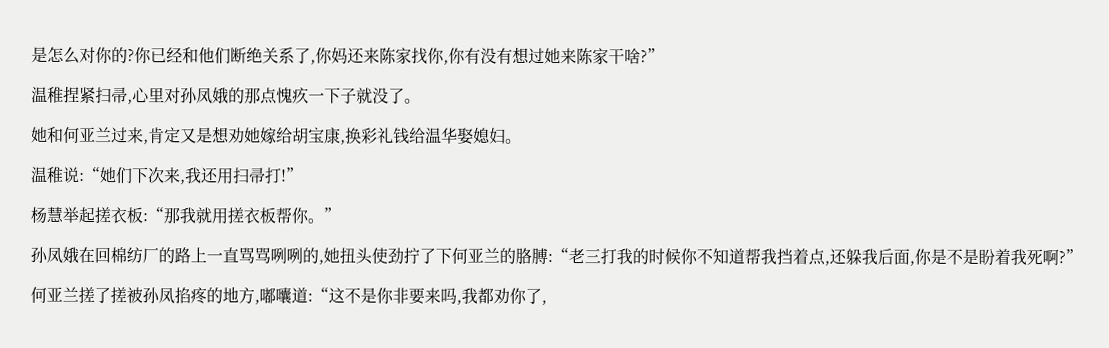是怎么对你的?你已经和他们断绝关系了,你妈还来陈家找你,你有没有想过她来陈家干啥?”

温稚捏紧扫帚,心里对孙凤娥的那点愧疚一下子就没了。

她和何亚兰过来,肯定又是想劝她嫁给胡宝康,换彩礼钱给温华娶媳妇。

温稚说:“她们下次来,我还用扫帚打!”

杨慧举起搓衣板:“那我就用搓衣板帮你。”

孙凤娥在回棉纺厂的路上一直骂骂咧咧的,她扭头使劲拧了下何亚兰的胳膊:“老三打我的时候你不知道帮我挡着点,还躲我后面,你是不是盼着我死啊?”

何亚兰搓了搓被孙凤掐疼的地方,嘟囔道:“这不是你非要来吗,我都劝你了,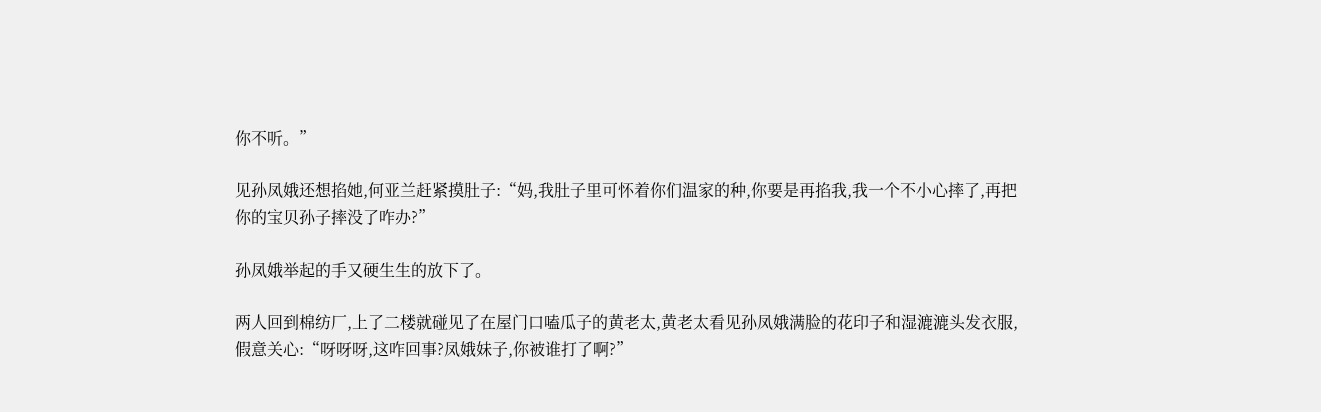你不听。”

见孙凤娥还想掐她,何亚兰赶紧摸肚子:“妈,我肚子里可怀着你们温家的种,你要是再掐我,我一个不小心摔了,再把你的宝贝孙子摔没了咋办?”

孙凤娥举起的手又硬生生的放下了。

两人回到棉纺厂,上了二楼就碰见了在屋门口嗑瓜子的黄老太,黄老太看见孙凤娥满脸的花印子和湿漉漉头发衣服,假意关心:“呀呀呀,这咋回事?凤娥妹子,你被谁打了啊?”